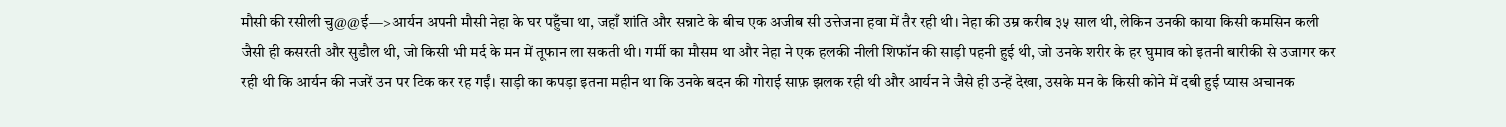मौसी की रसीली चु@@ई—>आर्यन अपनी मौसी नेहा के घर पहुँचा था, जहाँ शांति और सन्नाटे के बीच एक अजीब सी उत्तेजना हवा में तैर रही थी। नेहा की उम्र करीब ३५ साल थी, लेकिन उनकी काया किसी कमसिन कली जैसी ही कसरती और सुडौल थी, जो किसी भी मर्द के मन में तूफान ला सकती थी। गर्मी का मौसम था और नेहा ने एक हलकी नीली शिफॉन की साड़ी पहनी हुई थी, जो उनके शरीर के हर घुमाव को इतनी बारीकी से उजागर कर रही थी कि आर्यन की नजरें उन पर टिक कर रह गईं। साड़ी का कपड़ा इतना महीन था कि उनके बदन की गोराई साफ़ झलक रही थी और आर्यन ने जैसे ही उन्हें देखा, उसके मन के किसी कोने में दबी हुई प्यास अचानक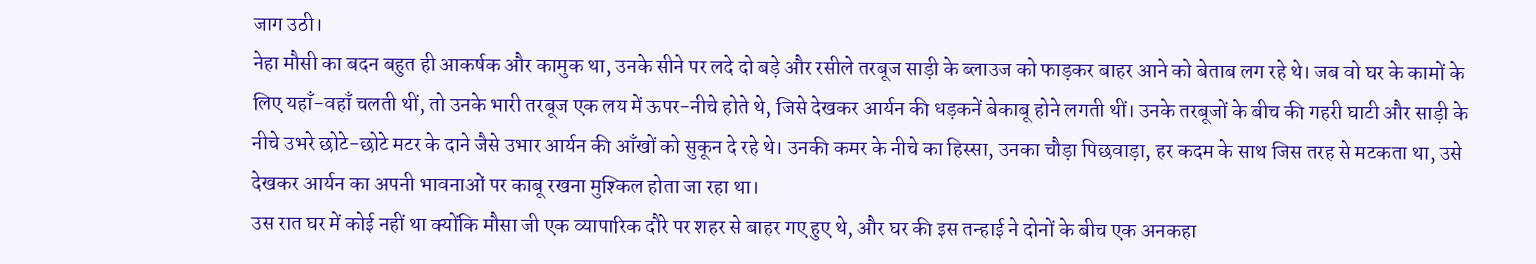जाग उठी।
नेहा मौसी का बदन बहुत ही आकर्षक और कामुक था, उनके सीने पर लदे दो बड़े और रसीले तरबूज साड़ी के ब्लाउज को फाड़कर बाहर आने को बेताब लग रहे थे। जब वो घर के कामों के लिए यहाँ-वहाँ चलती थीं, तो उनके भारी तरबूज एक लय में ऊपर-नीचे होते थे, जिसे देखकर आर्यन की धड़कनें बेकाबू होने लगती थीं। उनके तरबूजों के बीच की गहरी घाटी और साड़ी के नीचे उभरे छोटे-छोटे मटर के दाने जैसे उभार आर्यन की आँखों को सुकून दे रहे थे। उनकी कमर के नीचे का हिस्सा, उनका चौड़ा पिछवाड़ा, हर कदम के साथ जिस तरह से मटकता था, उसे देखकर आर्यन का अपनी भावनाओं पर काबू रखना मुश्किल होता जा रहा था।
उस रात घर में कोई नहीं था क्योंकि मौसा जी एक व्यापारिक दौरे पर शहर से बाहर गए हुए थे, और घर की इस तन्हाई ने दोनों के बीच एक अनकहा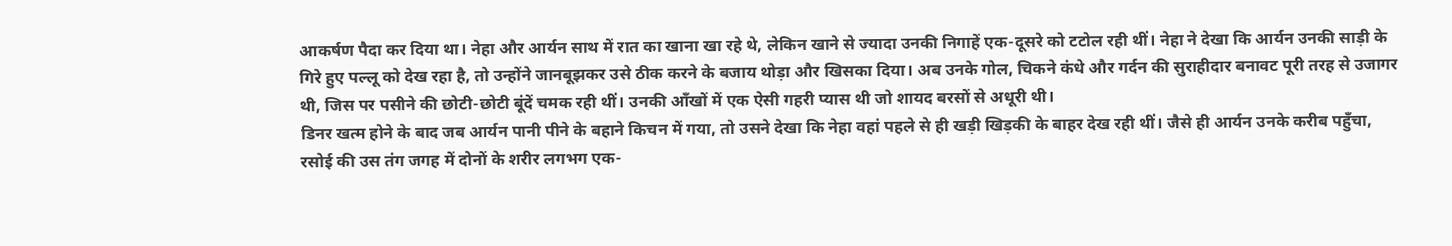आकर्षण पैदा कर दिया था। नेहा और आर्यन साथ में रात का खाना खा रहे थे, लेकिन खाने से ज्यादा उनकी निगाहें एक-दूसरे को टटोल रही थीं। नेहा ने देखा कि आर्यन उनकी साड़ी के गिरे हुए पल्लू को देख रहा है, तो उन्होंने जानबूझकर उसे ठीक करने के बजाय थोड़ा और खिसका दिया। अब उनके गोल, चिकने कंधे और गर्दन की सुराहीदार बनावट पूरी तरह से उजागर थी, जिस पर पसीने की छोटी-छोटी बूंदें चमक रही थीं। उनकी आँखों में एक ऐसी गहरी प्यास थी जो शायद बरसों से अधूरी थी।
डिनर खत्म होने के बाद जब आर्यन पानी पीने के बहाने किचन में गया, तो उसने देखा कि नेहा वहां पहले से ही खड़ी खिड़की के बाहर देख रही थीं। जैसे ही आर्यन उनके करीब पहुँचा, रसोई की उस तंग जगह में दोनों के शरीर लगभग एक-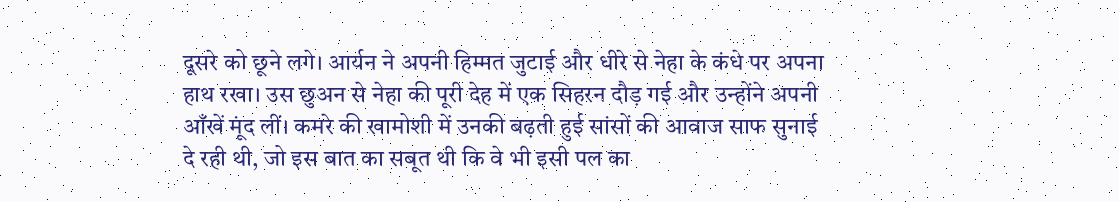दूसरे को छूने लगे। आर्यन ने अपनी हिम्मत जुटाई और धीरे से नेहा के कंधे पर अपना हाथ रखा। उस छुअन से नेहा की पूरी देह में एक सिहरन दौड़ गई और उन्होंने अपनी आँखें मूंद लीं। कमरे की खामोशी में उनकी बढ़ती हुई सांसों की आवाज साफ सुनाई दे रही थी, जो इस बात का सबूत थी कि वे भी इसी पल का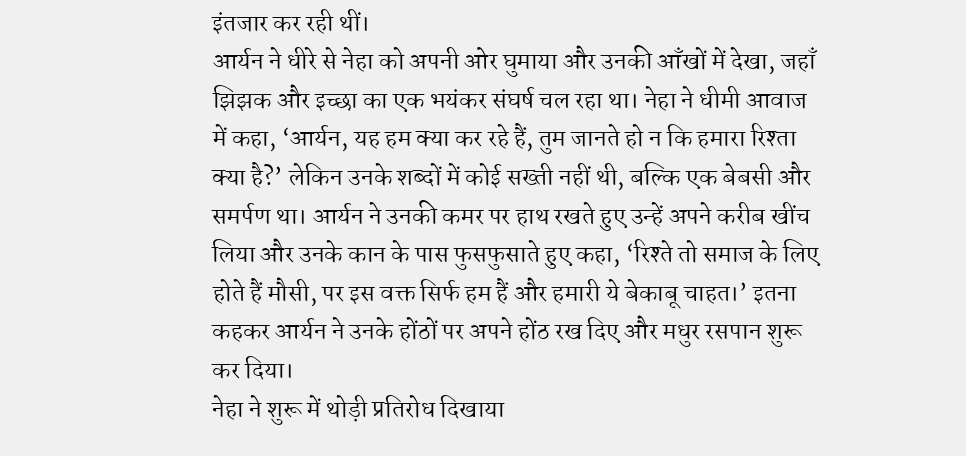इंतजार कर रही थीं।
आर्यन ने धीरे से नेहा को अपनी ओर घुमाया और उनकी आँखों में देखा, जहाँ झिझक और इच्छा का एक भयंकर संघर्ष चल रहा था। नेहा ने धीमी आवाज में कहा, ‘आर्यन, यह हम क्या कर रहे हैं, तुम जानते हो न कि हमारा रिश्ता क्या है?’ लेकिन उनके शब्दों में कोई सख्ती नहीं थी, बल्कि एक बेबसी और समर्पण था। आर्यन ने उनकी कमर पर हाथ रखते हुए उन्हें अपने करीब खींच लिया और उनके कान के पास फुसफुसाते हुए कहा, ‘रिश्ते तो समाज के लिए होते हैं मौसी, पर इस वक्त सिर्फ हम हैं और हमारी ये बेकाबू चाहत।’ इतना कहकर आर्यन ने उनके होंठों पर अपने होंठ रख दिए और मधुर रसपान शुरू कर दिया।
नेहा ने शुरू में थोड़ी प्रतिरोध दिखाया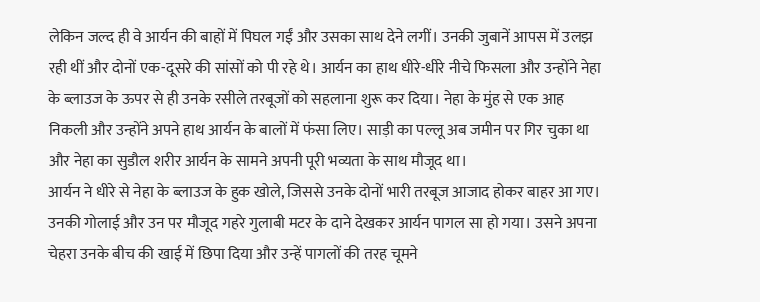लेकिन जल्द ही वे आर्यन की बाहों में पिघल गईं और उसका साथ देने लगीं। उनकी जुबानें आपस में उलझ रही थीं और दोनों एक-दूसरे की सांसों को पी रहे थे। आर्यन का हाथ धीरे-धीरे नीचे फिसला और उन्होंने नेहा के ब्लाउज के ऊपर से ही उनके रसीले तरबूजों को सहलाना शुरू कर दिया। नेहा के मुंह से एक आह निकली और उन्होंने अपने हाथ आर्यन के बालों में फंसा लिए। साड़ी का पल्लू अब जमीन पर गिर चुका था और नेहा का सुडौल शरीर आर्यन के सामने अपनी पूरी भव्यता के साथ मौजूद था।
आर्यन ने धीरे से नेहा के ब्लाउज के हुक खोले, जिससे उनके दोनों भारी तरबूज आजाद होकर बाहर आ गए। उनकी गोलाई और उन पर मौजूद गहरे गुलाबी मटर के दाने देखकर आर्यन पागल सा हो गया। उसने अपना चेहरा उनके बीच की खाई में छिपा दिया और उन्हें पागलों की तरह चूमने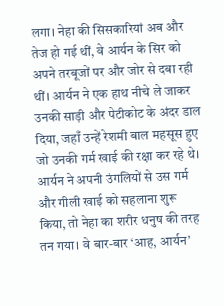लगा। नेहा की सिसकारियां अब और तेज हो गई थीं, वे आर्यन के सिर को अपने तरबूजों पर और जोर से दबा रही थीं। आर्यन ने एक हाथ नीचे ले जाकर उनकी साड़ी और पेटीकोट के अंदर डाल दिया, जहाँ उन्हें रेशमी बाल महसूस हुए जो उनकी गर्म खाई की रक्षा कर रहे थे।
आर्यन ने अपनी उंगलियों से उस गर्म और गीली खाई को सहलाना शुरू किया, तो नेहा का शरीर धनुष की तरह तन गया। वे बार-बार ‘आह, आर्यन’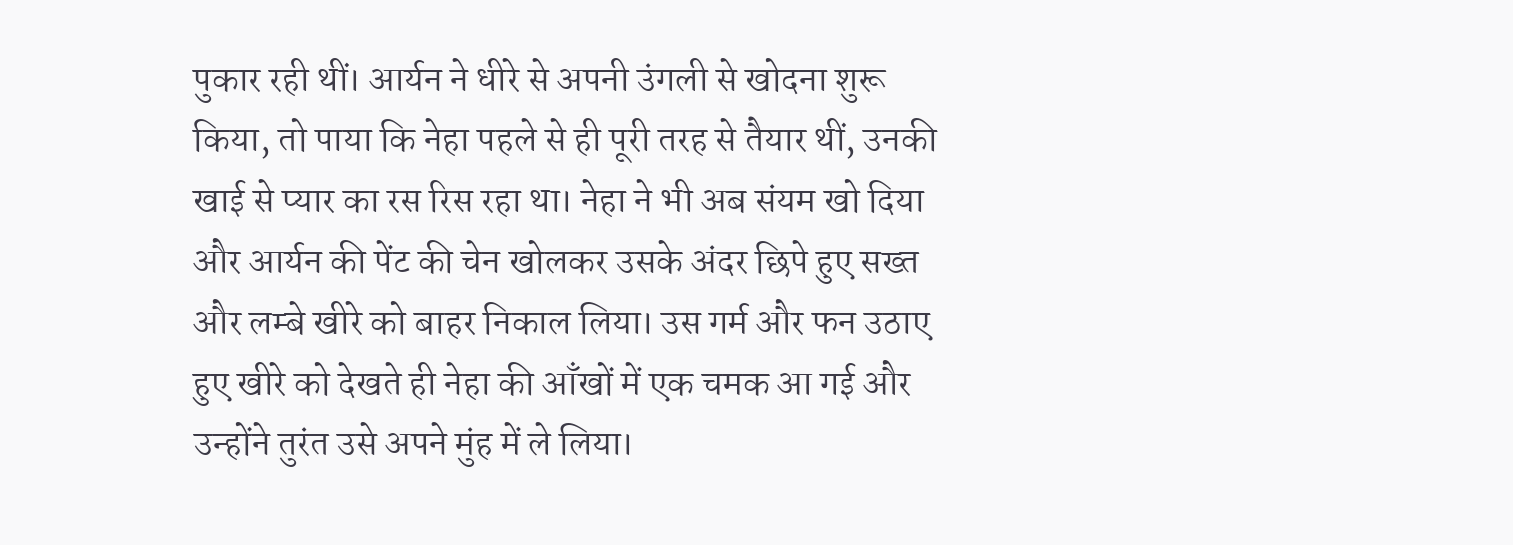पुकार रही थीं। आर्यन ने धीरे से अपनी उंगली से खोदना शुरू किया, तो पाया कि नेहा पहले से ही पूरी तरह से तैयार थीं, उनकी खाई से प्यार का रस रिस रहा था। नेहा ने भी अब संयम खो दिया और आर्यन की पेंट की चेन खोलकर उसके अंदर छिपे हुए सख्त और लम्बे खीरे को बाहर निकाल लिया। उस गर्म और फन उठाए हुए खीरे को देखते ही नेहा की आँखों में एक चमक आ गई और उन्होंने तुरंत उसे अपने मुंह में ले लिया।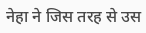नेहा ने जिस तरह से उस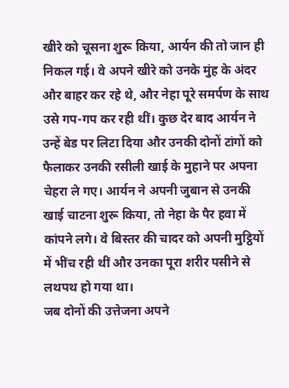खीरे को चूसना शुरू किया, आर्यन की तो जान ही निकल गई। वे अपने खीरे को उनके मुंह के अंदर और बाहर कर रहे थे, और नेहा पूरे समर्पण के साथ उसे गप-गप कर रही थीं। कुछ देर बाद आर्यन ने उन्हें बेड पर लिटा दिया और उनकी दोनों टांगों को फैलाकर उनकी रसीली खाई के मुहाने पर अपना चेहरा ले गए। आर्यन ने अपनी जुबान से उनकी खाई चाटना शुरू किया, तो नेहा के पैर हवा में कांपने लगे। वे बिस्तर की चादर को अपनी मुट्ठियों में भींच रही थीं और उनका पूरा शरीर पसीने से लथपथ हो गया था।
जब दोनों की उत्तेजना अपने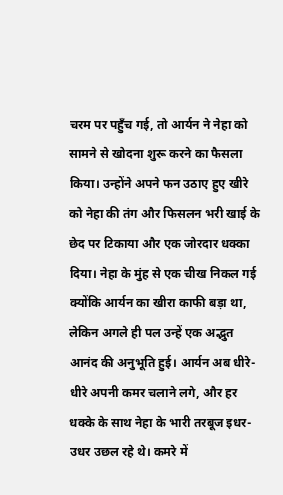चरम पर पहुँच गई, तो आर्यन ने नेहा को सामने से खोदना शुरू करने का फैसला किया। उन्होंने अपने फन उठाए हुए खीरे को नेहा की तंग और फिसलन भरी खाई के छेद पर टिकाया और एक जोरदार धक्का दिया। नेहा के मुंह से एक चीख निकल गई क्योंकि आर्यन का खीरा काफी बड़ा था, लेकिन अगले ही पल उन्हें एक अद्भुत आनंद की अनुभूति हुई। आर्यन अब धीरे-धीरे अपनी कमर चलाने लगे, और हर धक्के के साथ नेहा के भारी तरबूज इधर-उधर उछल रहे थे। कमरे में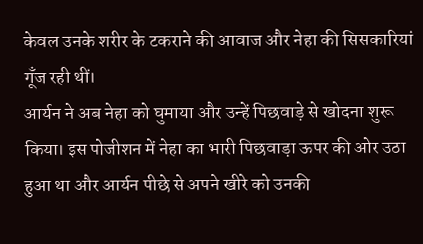केवल उनके शरीर के टकराने की आवाज और नेहा की सिसकारियां गूँज रही थीं।
आर्यन ने अब नेहा को घुमाया और उन्हें पिछवाड़े से खोदना शुरू किया। इस पोजीशन में नेहा का भारी पिछवाड़ा ऊपर की ओर उठा हुआ था और आर्यन पीछे से अपने खीरे को उनकी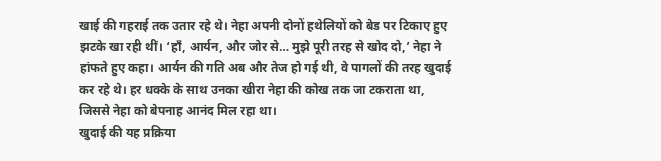खाई की गहराई तक उतार रहे थे। नेहा अपनी दोनों हथेलियों को बेड पर टिकाए हुए झटके खा रही थीं। ‘हाँ, आर्यन, और जोर से… मुझे पूरी तरह से खोद दो,’ नेहा ने हांफते हुए कहा। आर्यन की गति अब और तेज हो गई थी, वे पागलों की तरह खुदाई कर रहे थे। हर धक्के के साथ उनका खीरा नेहा की कोख तक जा टकराता था, जिससे नेहा को बेपनाह आनंद मिल रहा था।
खुदाई की यह प्रक्रिया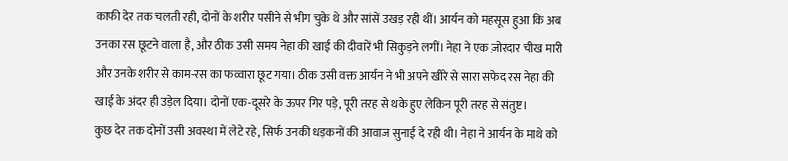काफी देर तक चलती रही, दोनों के शरीर पसीने से भीग चुके थे और सांसें उखड़ रही थीं। आर्यन को महसूस हुआ कि अब उनका रस छूटने वाला है, और ठीक उसी समय नेहा की खाई की दीवारें भी सिकुड़ने लगीं। नेहा ने एक ज़ोरदार चीख मारी और उनके शरीर से काम-रस का फव्वारा छूट गया। ठीक उसी वक्त आर्यन ने भी अपने खीरे से सारा सफेद रस नेहा की खाई के अंदर ही उड़ेल दिया। दोनों एक-दूसरे के ऊपर गिर पड़े, पूरी तरह से थके हुए लेकिन पूरी तरह से संतुष्ट।
कुछ देर तक दोनों उसी अवस्था में लेटे रहे, सिर्फ उनकी धड़कनों की आवाज सुनाई दे रही थी। नेहा ने आर्यन के माथे को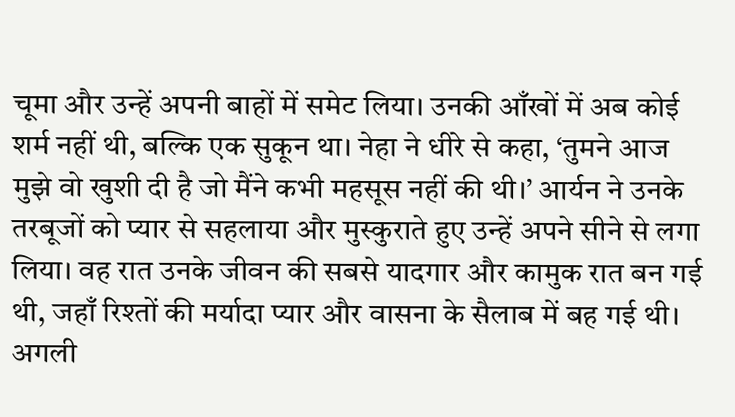चूमा और उन्हें अपनी बाहों में समेट लिया। उनकी आँखों में अब कोई शर्म नहीं थी, बल्कि एक सुकून था। नेहा ने धीरे से कहा, ‘तुमने आज मुझे वो खुशी दी है जो मैंने कभी महसूस नहीं की थी।’ आर्यन ने उनके तरबूजों को प्यार से सहलाया और मुस्कुराते हुए उन्हें अपने सीने से लगा लिया। वह रात उनके जीवन की सबसे यादगार और कामुक रात बन गई थी, जहाँ रिश्तों की मर्यादा प्यार और वासना के सैलाब में बह गई थी।
अगली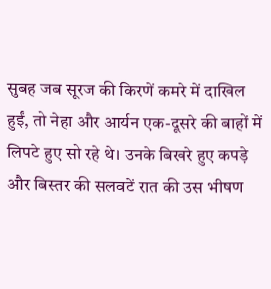सुबह जब सूरज की किरणें कमरे में दाखिल हुईं, तो नेहा और आर्यन एक-दूसरे की बाहों में लिपटे हुए सो रहे थे। उनके बिखरे हुए कपड़े और बिस्तर की सलवटें रात की उस भीषण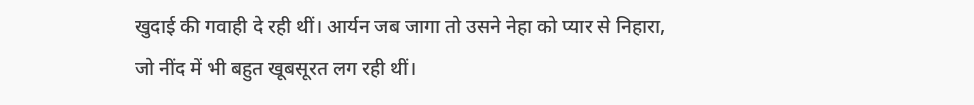खुदाई की गवाही दे रही थीं। आर्यन जब जागा तो उसने नेहा को प्यार से निहारा, जो नींद में भी बहुत खूबसूरत लग रही थीं।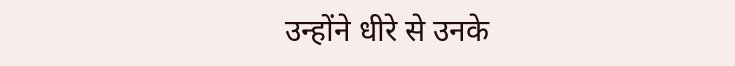उन्होंने धीरे से उनके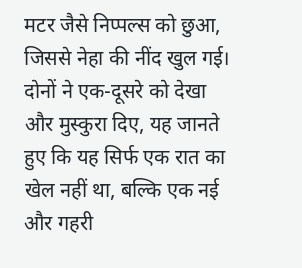मटर जैसे निप्पल्स को छुआ, जिससे नेहा की नींद खुल गई। दोनों ने एक-दूसरे को देखा और मुस्कुरा दिए, यह जानते हुए कि यह सिर्फ एक रात का खेल नहीं था, बल्कि एक नई और गहरी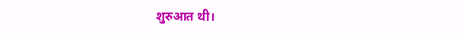शुरुआत थी।